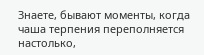Знаете, бывают моменты, когда чаша терпения переполняется настолько,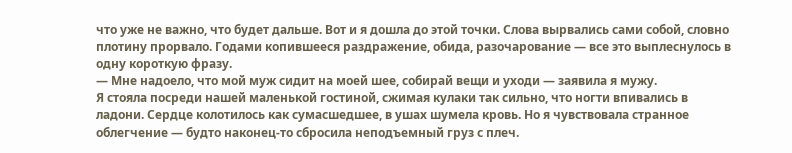что уже не важно, что будет дальше. Вот и я дошла до этой точки. Слова вырвались сами собой, словно плотину прорвало. Годами копившееся раздражение, обида, разочарование — все это выплеснулось в одну короткую фразу.
— Мне надоело, что мой муж сидит на моей шее, собирай вещи и уходи — заявила я мужу.
Я стояла посреди нашей маленькой гостиной, сжимая кулаки так сильно, что ногти впивались в ладони. Сердце колотилось как сумасшедшее, в ушах шумела кровь. Но я чувствовала странное облегчение — будто наконец-то сбросила неподъемный груз с плеч.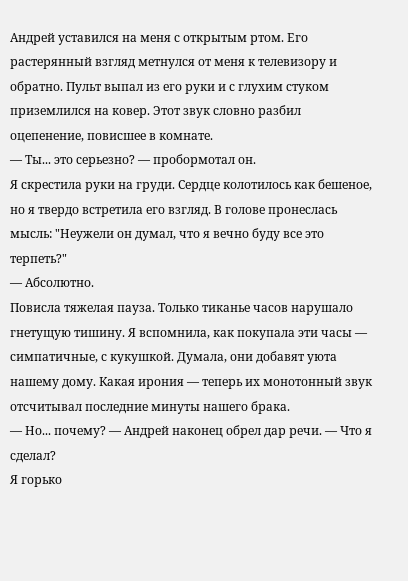Андрей уставился на меня с открытым ртом. Его растерянный взгляд метнулся от меня к телевизору и обратно. Пульт выпал из его руки и с глухим стуком приземлился на ковер. Этот звук словно разбил оцепенение, повисшее в комнате.
— Ты... это серьезно? — пробормотал он.
Я скрестила руки на груди. Сердце колотилось как бешеное, но я твердо встретила его взгляд. В голове пронеслась мысль: "Неужели он думал, что я вечно буду все это терпеть?"
— Абсолютно.
Повисла тяжелая пауза. Только тиканье часов нарушало гнетущую тишину. Я вспомнила, как покупала эти часы — симпатичные, с кукушкой. Думала, они добавят уюта нашему дому. Какая ирония — теперь их монотонный звук отсчитывал последние минуты нашего брака.
— Но... почему? — Андрей наконец обрел дар речи. — Что я сделал?
Я горько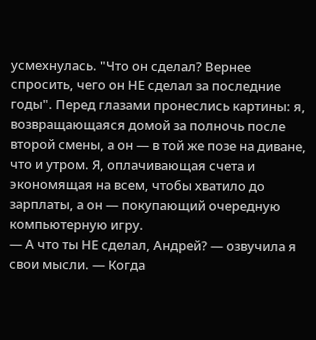усмехнулась. "Что он сделал? Вернее спросить, чего он НЕ сделал за последние годы". Перед глазами пронеслись картины: я, возвращающаяся домой за полночь после второй смены, а он — в той же позе на диване, что и утром. Я, оплачивающая счета и экономящая на всем, чтобы хватило до зарплаты, а он — покупающий очередную компьютерную игру.
— А что ты НЕ сделал, Андрей? — озвучила я свои мысли. — Когда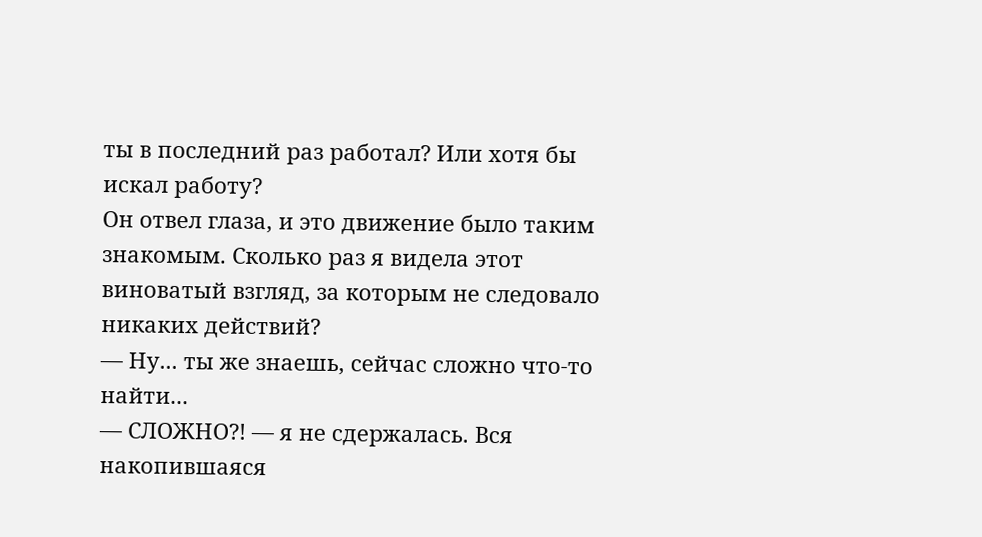ты в последний раз работал? Или хотя бы искал работу?
Он отвел глаза, и это движение было таким знакомым. Сколько раз я видела этот виноватый взгляд, за которым не следовало никаких действий?
— Ну... ты же знаешь, сейчас сложно что-то найти...
— СЛОЖНО?! — я не сдержалась. Вся накопившаяся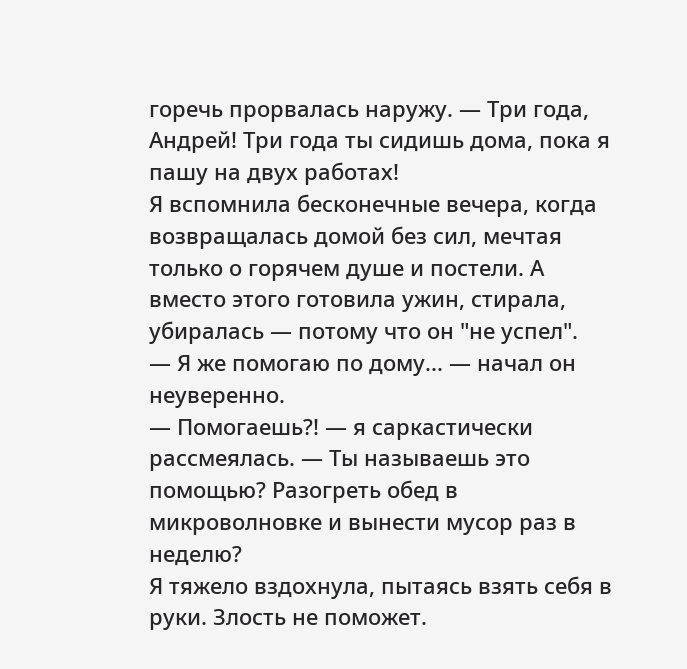горечь прорвалась наружу. — Три года, Андрей! Три года ты сидишь дома, пока я пашу на двух работах!
Я вспомнила бесконечные вечера, когда возвращалась домой без сил, мечтая только о горячем душе и постели. А вместо этого готовила ужин, стирала, убиралась — потому что он "не успел".
— Я же помогаю по дому... — начал он неуверенно.
— Помогаешь?! — я саркастически рассмеялась. — Ты называешь это помощью? Разогреть обед в микроволновке и вынести мусор раз в неделю?
Я тяжело вздохнула, пытаясь взять себя в руки. Злость не поможет.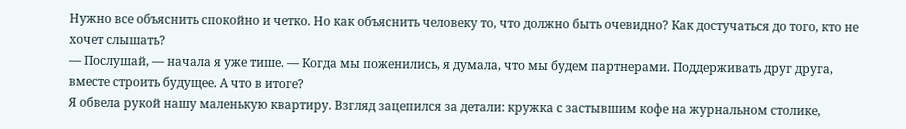Нужно все объяснить спокойно и четко. Но как объяснить человеку то, что должно быть очевидно? Как достучаться до того, кто не хочет слышать?
— Послушай, — начала я уже тише. — Когда мы поженились, я думала, что мы будем партнерами. Поддерживать друг друга, вместе строить будущее. А что в итоге?
Я обвела рукой нашу маленькую квартиру. Взгляд зацепился за детали: кружка с застывшим кофе на журнальном столике,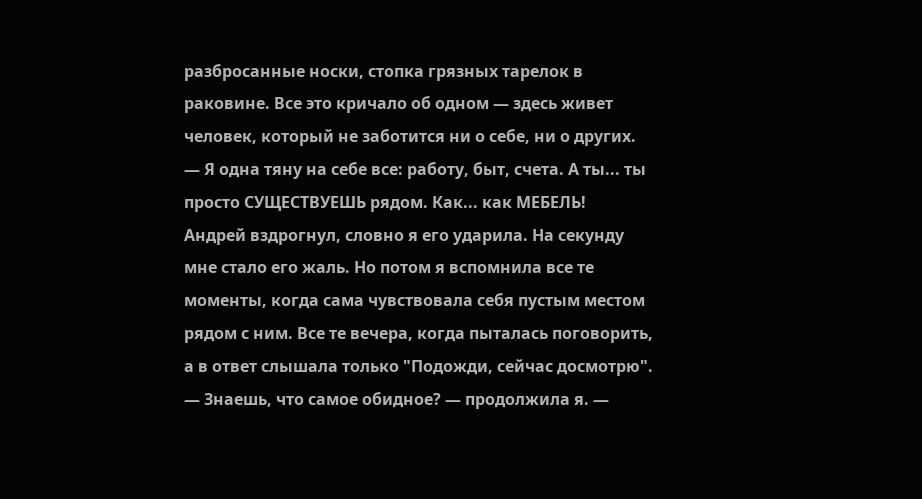разбросанные носки, стопка грязных тарелок в раковине. Все это кричало об одном — здесь живет человек, который не заботится ни о себе, ни о других.
— Я одна тяну на себе все: работу, быт, счета. А ты... ты просто СУЩЕСТВУЕШЬ рядом. Как... как МЕБЕЛЬ!
Андрей вздрогнул, словно я его ударила. На секунду мне стало его жаль. Но потом я вспомнила все те моменты, когда сама чувствовала себя пустым местом рядом с ним. Все те вечера, когда пыталась поговорить, а в ответ слышала только "Подожди, сейчас досмотрю".
— Знаешь, что самое обидное? — продолжила я. —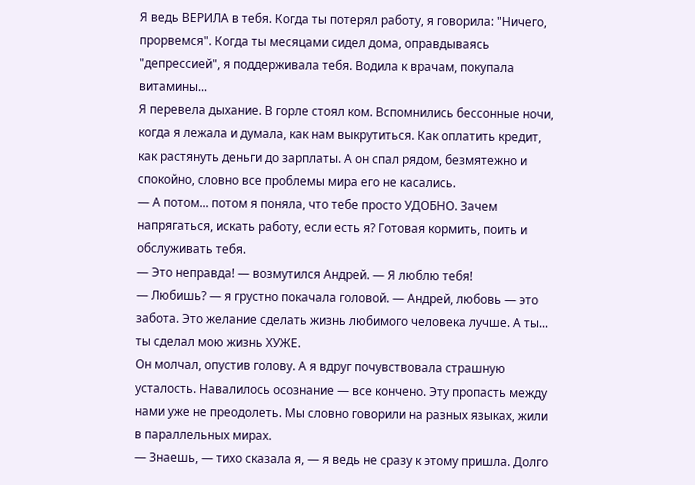Я ведь ВЕРИЛА в тебя. Когда ты потерял работу, я говорила: "Ничего, прорвемся". Когда ты месяцами сидел дома, оправдываясь "депрессией", я поддерживала тебя. Водила к врачам, покупала витамины...
Я перевела дыхание. В горле стоял ком. Вспомнились бессонные ночи, когда я лежала и думала, как нам выкрутиться. Как оплатить кредит, как растянуть деньги до зарплаты. А он спал рядом, безмятежно и спокойно, словно все проблемы мира его не касались.
— А потом... потом я поняла, что тебе просто УДОБНО. Зачем напрягаться, искать работу, если есть я? Готовая кормить, поить и обслуживать тебя.
— Это неправда! — возмутился Андрей. — Я люблю тебя!
— Любишь? — я грустно покачала головой. — Андрей, любовь — это забота. Это желание сделать жизнь любимого человека лучше. А ты... ты сделал мою жизнь ХУЖЕ.
Он молчал, опустив голову. А я вдруг почувствовала страшную усталость. Навалилось осознание — все кончено. Эту пропасть между нами уже не преодолеть. Мы словно говорили на разных языках, жили в параллельных мирах.
— Знаешь, — тихо сказала я, — я ведь не сразу к этому пришла. Долго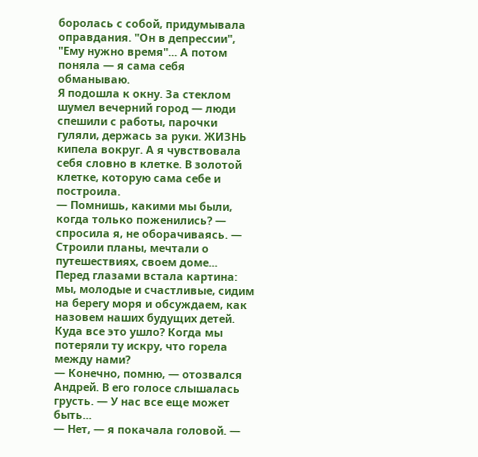боролась с собой, придумывала оправдания. "Он в депрессии", "Ему нужно время"... А потом поняла — я сама себя обманываю.
Я подошла к окну. За стеклом шумел вечерний город — люди спешили с работы, парочки гуляли, держась за руки. ЖИЗНЬ кипела вокруг. А я чувствовала себя словно в клетке. В золотой клетке, которую сама себе и построила.
— Помнишь, какими мы были, когда только поженились? — спросила я, не оборачиваясь. — Строили планы, мечтали о путешествиях, своем доме...
Перед глазами встала картина: мы, молодые и счастливые, сидим на берегу моря и обсуждаем, как назовем наших будущих детей. Куда все это ушло? Когда мы потеряли ту искру, что горела между нами?
— Конечно, помню, — отозвался Андрей. В его голосе слышалась грусть. — У нас все еще может быть...
— Нет, — я покачала головой. —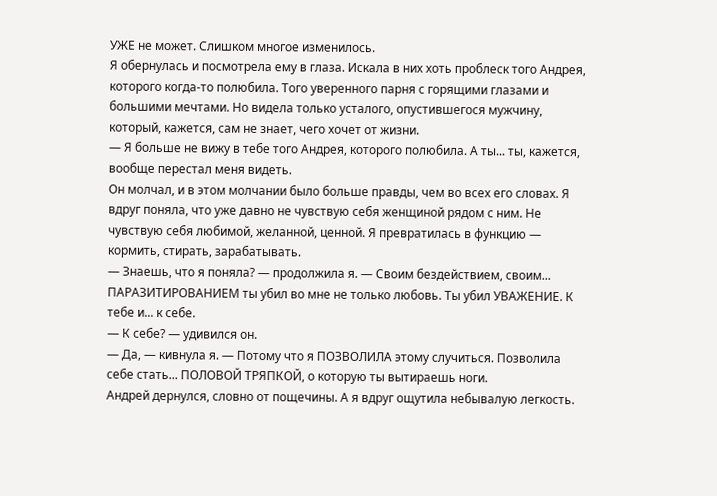УЖЕ не может. Слишком многое изменилось.
Я обернулась и посмотрела ему в глаза. Искала в них хоть проблеск того Андрея, которого когда-то полюбила. Того уверенного парня с горящими глазами и большими мечтами. Но видела только усталого, опустившегося мужчину, который, кажется, сам не знает, чего хочет от жизни.
— Я больше не вижу в тебе того Андрея, которого полюбила. А ты... ты, кажется, вообще перестал меня видеть.
Он молчал, и в этом молчании было больше правды, чем во всех его словах. Я вдруг поняла, что уже давно не чувствую себя женщиной рядом с ним. Не чувствую себя любимой, желанной, ценной. Я превратилась в функцию — кормить, стирать, зарабатывать.
— Знаешь, что я поняла? — продолжила я. — Своим бездействием, своим... ПАРАЗИТИРОВАНИЕМ ты убил во мне не только любовь. Ты убил УВАЖЕНИЕ. К тебе и... к себе.
— К себе? — удивился он.
— Да, — кивнула я. — Потому что я ПОЗВОЛИЛА этому случиться. Позволила себе стать... ПОЛОВОЙ ТРЯПКОЙ, о которую ты вытираешь ноги.
Андрей дернулся, словно от пощечины. А я вдруг ощутила небывалую легкость.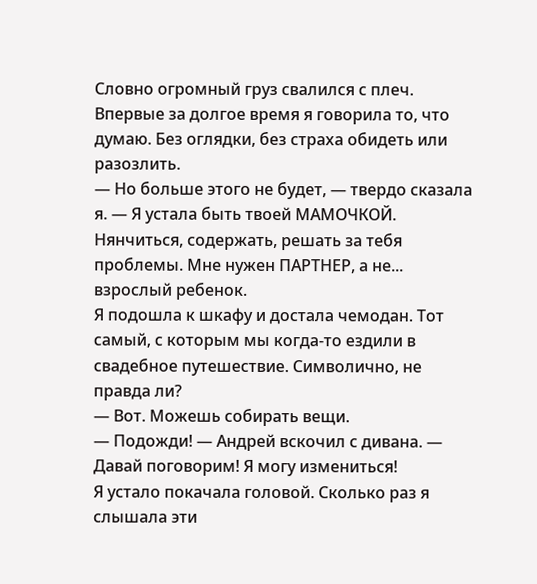Словно огромный груз свалился с плеч. Впервые за долгое время я говорила то, что думаю. Без оглядки, без страха обидеть или разозлить.
— Но больше этого не будет, — твердо сказала я. — Я устала быть твоей МАМОЧКОЙ. Нянчиться, содержать, решать за тебя проблемы. Мне нужен ПАРТНЕР, а не... взрослый ребенок.
Я подошла к шкафу и достала чемодан. Тот самый, с которым мы когда-то ездили в свадебное путешествие. Символично, не правда ли?
— Вот. Можешь собирать вещи.
— Подожди! — Андрей вскочил с дивана. — Давай поговорим! Я могу измениться!
Я устало покачала головой. Сколько раз я слышала эти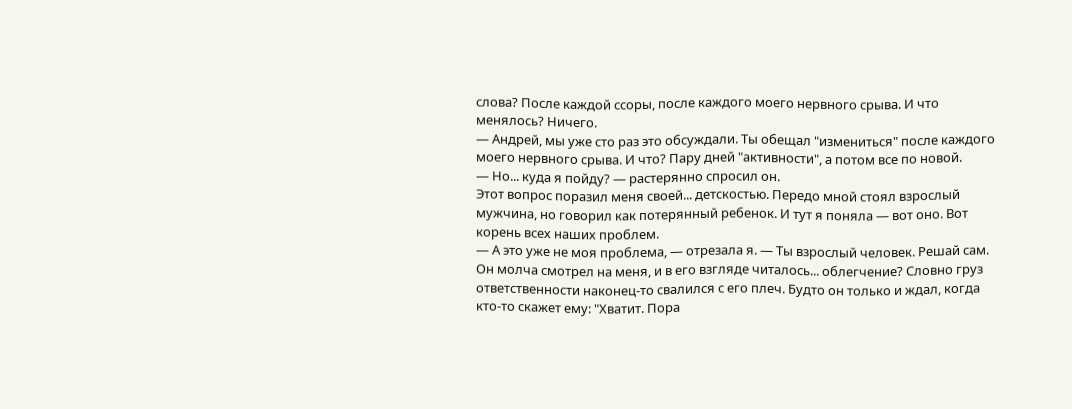слова? После каждой ссоры, после каждого моего нервного срыва. И что менялось? Ничего.
— Андрей, мы уже сто раз это обсуждали. Ты обещал "измениться" после каждого моего нервного срыва. И что? Пару дней "активности", а потом все по новой.
— Но... куда я пойду? — растерянно спросил он.
Этот вопрос поразил меня своей... детскостью. Передо мной стоял взрослый мужчина, но говорил как потерянный ребенок. И тут я поняла — вот оно. Вот корень всех наших проблем.
— А это уже не моя проблема, — отрезала я. — Ты взрослый человек. Решай сам.
Он молча смотрел на меня, и в его взгляде читалось... облегчение? Словно груз ответственности наконец-то свалился с его плеч. Будто он только и ждал, когда кто-то скажет ему: "Хватит. Пора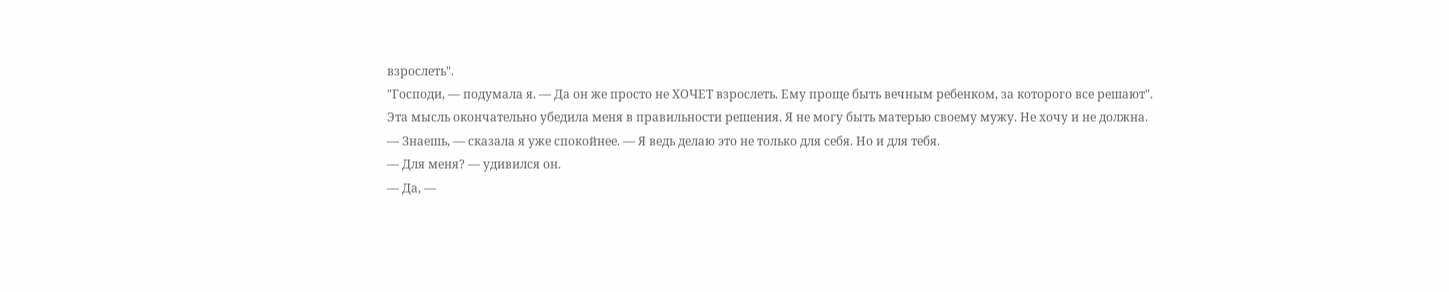взрослеть".
"Господи, — подумала я. — Да он же просто не ХОЧЕТ взрослеть. Ему проще быть вечным ребенком, за которого все решают".
Эта мысль окончательно убедила меня в правильности решения. Я не могу быть матерью своему мужу. Не хочу и не должна.
— Знаешь, — сказала я уже спокойнее. — Я ведь делаю это не только для себя. Но и для тебя.
— Для меня? — удивился он.
— Да, —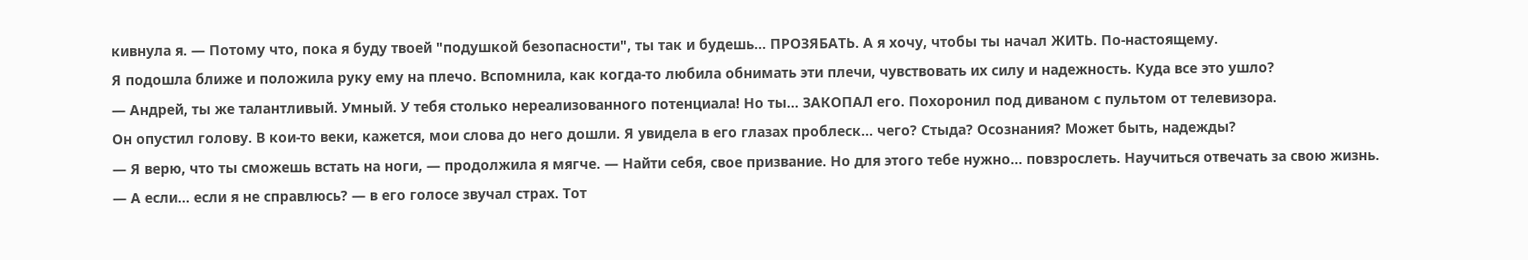кивнула я. — Потому что, пока я буду твоей "подушкой безопасности", ты так и будешь... ПРОЗЯБАТЬ. А я хочу, чтобы ты начал ЖИТЬ. По-настоящему.
Я подошла ближе и положила руку ему на плечо. Вспомнила, как когда-то любила обнимать эти плечи, чувствовать их силу и надежность. Куда все это ушло?
— Андрей, ты же талантливый. Умный. У тебя столько нереализованного потенциала! Но ты... ЗАКОПАЛ его. Похоронил под диваном с пультом от телевизора.
Он опустил голову. В кои-то веки, кажется, мои слова до него дошли. Я увидела в его глазах проблеск... чего? Стыда? Осознания? Может быть, надежды?
— Я верю, что ты сможешь встать на ноги, — продолжила я мягче. — Найти себя, свое призвание. Но для этого тебе нужно... повзрослеть. Научиться отвечать за свою жизнь.
— А если... если я не справлюсь? — в его голосе звучал страх. Тот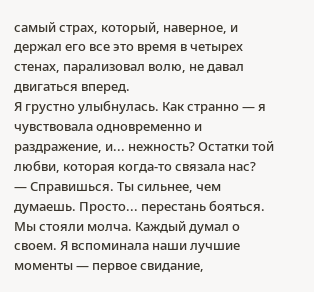самый страх, который, наверное, и держал его все это время в четырех стенах, парализовал волю, не давал двигаться вперед.
Я грустно улыбнулась. Как странно — я чувствовала одновременно и раздражение, и... нежность? Остатки той любви, которая когда-то связала нас?
— Справишься. Ты сильнее, чем думаешь. Просто... перестань бояться.
Мы стояли молча. Каждый думал о своем. Я вспоминала наши лучшие моменты — первое свидание,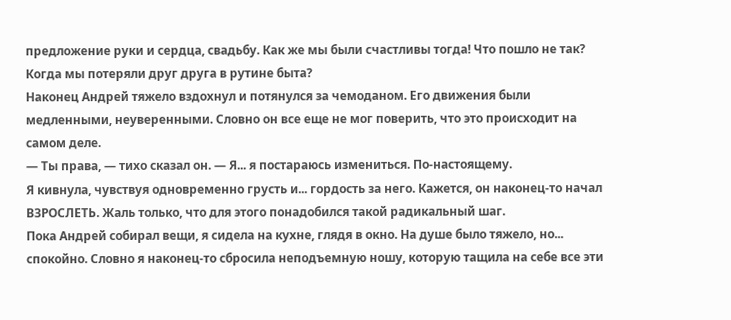предложение руки и сердца, свадьбу. Как же мы были счастливы тогда! Что пошло не так? Когда мы потеряли друг друга в рутине быта?
Наконец Андрей тяжело вздохнул и потянулся за чемоданом. Его движения были медленными, неуверенными. Словно он все еще не мог поверить, что это происходит на самом деле.
— Ты права, — тихо сказал он. — Я... я постараюсь измениться. По-настоящему.
Я кивнула, чувствуя одновременно грусть и... гордость за него. Кажется, он наконец-то начал ВЗРОСЛЕТЬ. Жаль только, что для этого понадобился такой радикальный шаг.
Пока Андрей собирал вещи, я сидела на кухне, глядя в окно. На душе было тяжело, но... спокойно. Словно я наконец-то сбросила неподъемную ношу, которую тащила на себе все эти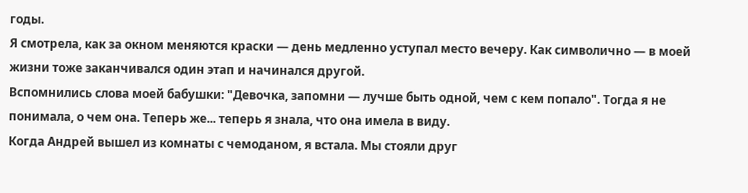годы.
Я смотрела, как за окном меняются краски — день медленно уступал место вечеру. Как символично — в моей жизни тоже заканчивался один этап и начинался другой.
Вспомнились слова моей бабушки: "Девочка, запомни — лучше быть одной, чем с кем попало". Тогда я не понимала, о чем она. Теперь же... теперь я знала, что она имела в виду.
Когда Андрей вышел из комнаты с чемоданом, я встала. Мы стояли друг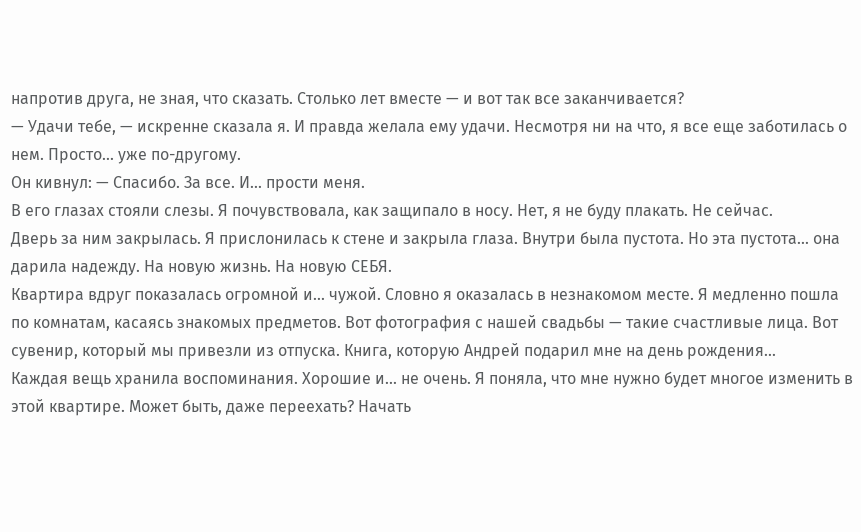напротив друга, не зная, что сказать. Столько лет вместе — и вот так все заканчивается?
— Удачи тебе, — искренне сказала я. И правда желала ему удачи. Несмотря ни на что, я все еще заботилась о нем. Просто... уже по-другому.
Он кивнул: — Спасибо. За все. И... прости меня.
В его глазах стояли слезы. Я почувствовала, как защипало в носу. Нет, я не буду плакать. Не сейчас.
Дверь за ним закрылась. Я прислонилась к стене и закрыла глаза. Внутри была пустота. Но эта пустота... она дарила надежду. На новую жизнь. На новую СЕБЯ.
Квартира вдруг показалась огромной и... чужой. Словно я оказалась в незнакомом месте. Я медленно пошла по комнатам, касаясь знакомых предметов. Вот фотография с нашей свадьбы — такие счастливые лица. Вот сувенир, который мы привезли из отпуска. Книга, которую Андрей подарил мне на день рождения...
Каждая вещь хранила воспоминания. Хорошие и... не очень. Я поняла, что мне нужно будет многое изменить в этой квартире. Может быть, даже переехать? Начать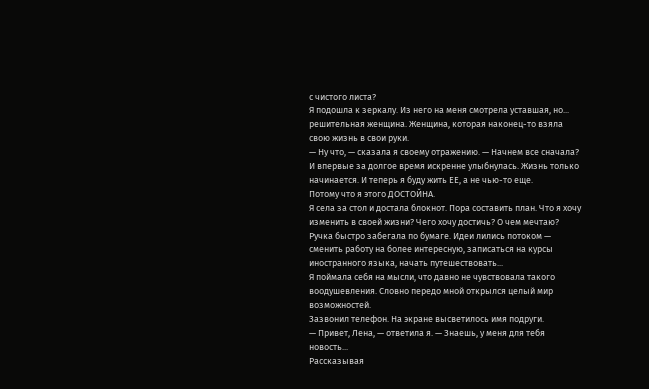с чистого листа?
Я подошла к зеркалу. Из него на меня смотрела уставшая, но... решительная женщина. Женщина, которая наконец-то взяла свою жизнь в свои руки.
— Ну что, — сказала я своему отражению. — Начнем все сначала?
И впервые за долгое время искренне улыбнулась. Жизнь только начинается. И теперь я буду жить ЕЕ, а не чью-то еще.
Потому что я этого ДОСТОЙНА.
Я села за стол и достала блокнот. Пора составить план. Что я хочу изменить в своей жизни? Чего хочу достичь? О чем мечтаю?
Ручка быстро забегала по бумаге. Идеи лились потоком — сменить работу на более интересную, записаться на курсы иностранного языка, начать путешествовать...
Я поймала себя на мысли, что давно не чувствовала такого воодушевления. Словно передо мной открылся целый мир возможностей.
Зазвонил телефон. На экране высветилось имя подруги.
— Привет, Лена, — ответила я. — Знаешь, у меня для тебя новость...
Рассказывая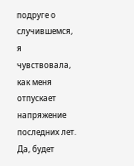подруге о случившемся, я чувствовала, как меня отпускает напряжение последних лет. Да, будет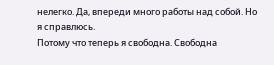нелегко. Да, впереди много работы над собой. Но я справлюсь.
Потому что теперь я свободна. Свободна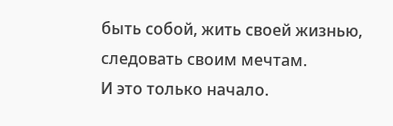быть собой, жить своей жизнью, следовать своим мечтам.
И это только начало.